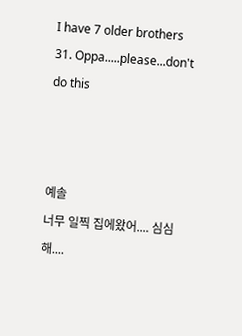I have 7 older brothers
31. Oppa.....please...don't do this



예솔
너무 일찍 집에왔어.... 심심해....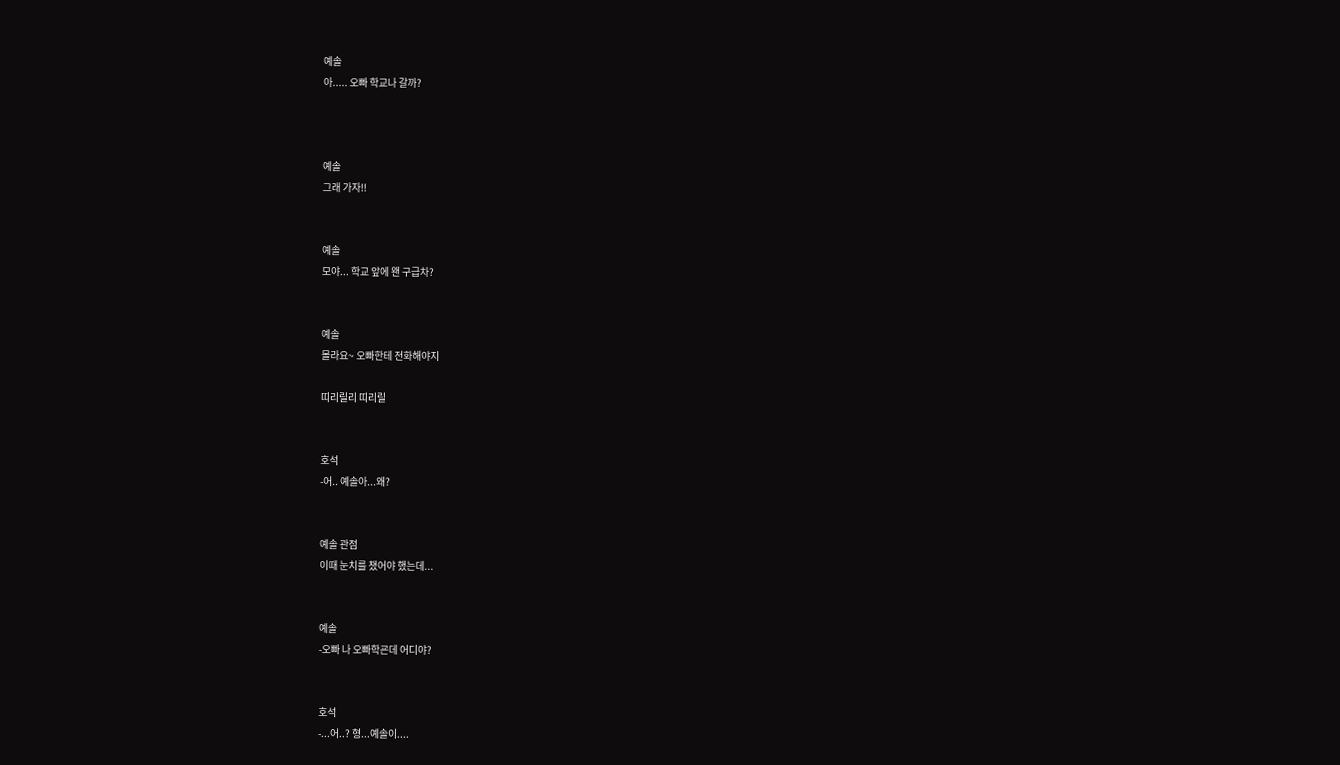예솔
아..... 오빠 학교나 갈까?



예솔
그래 가자!!


예솔
모야... 학교 앞에 왠 구급차?


예솔
몰라요~ 오빠한테 전화해야지

띠리릴리 띠리릴


호석
-어.. 예솔아...왜?


예솔 관점
이때 눈치를 챘어야 했는데...


예솔
-오빠 나 오빠학굔데 어디야?


호석
-...어..? 형...예솔이....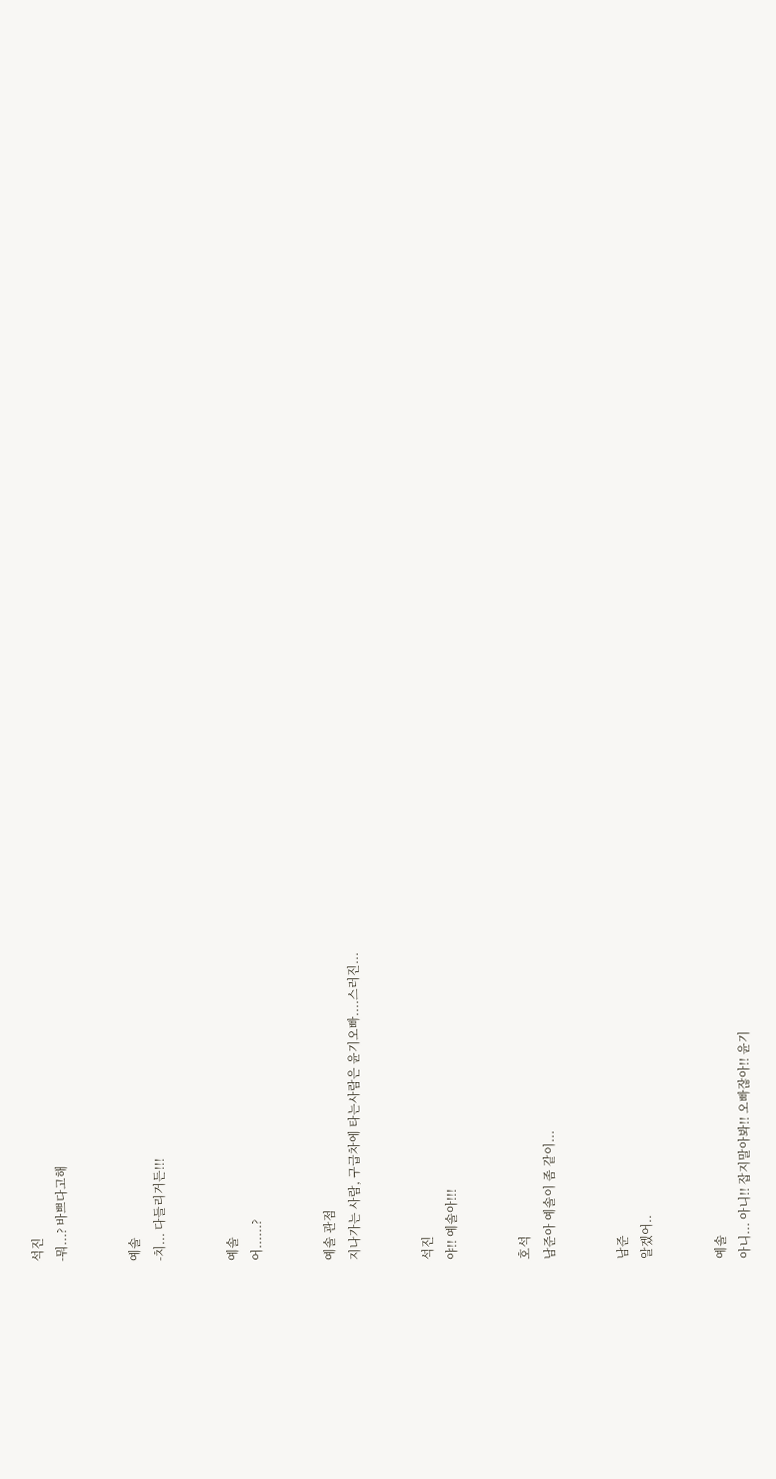석진
-뭐...? 바쁘다고해


예솔
-치... 다들리거든!!!


예솔
어......?


예솔 관점
지나가는 사람, 구급차에 타는사람은 윤기오빠....스러진...


석진
야!! 예솔아!!!


호석
남준아 예솔이 좀 같이...


남준
알겠어..


예솔
아니... 아니!! 잡지말아봐!! 오빠잖아!! 윤기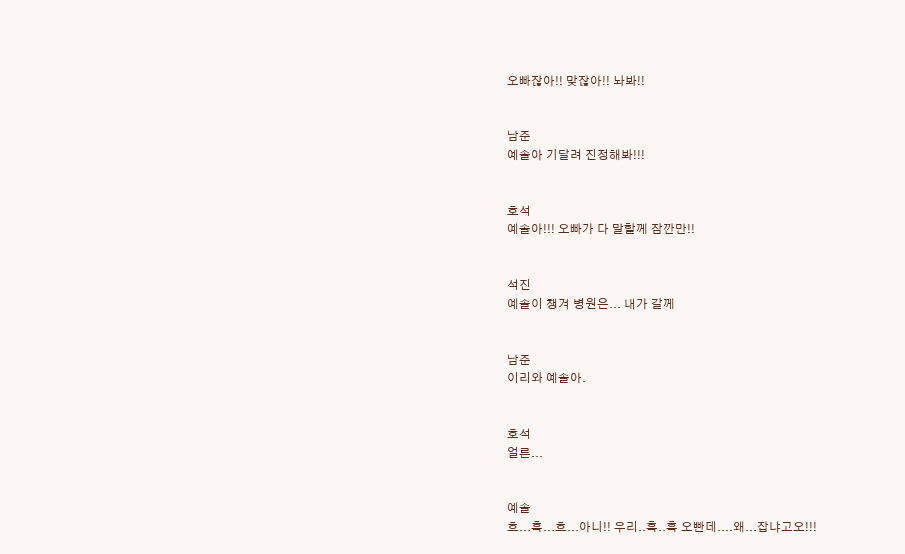오빠잖아!! 맞잖아!! 놔봐!!


남준
예솔아 기달려 진정해봐!!!


호석
예솔아!!! 오빠가 다 말할께 잠깐만!!


석진
예솔이 챙겨 병원은... 내가 갈께


남준
이리와 예솔아.


호석
얼른...


예솔
흐...흑...흐...아니!! 우리..흑..흑 오빤데....왜...잡냐고오!!!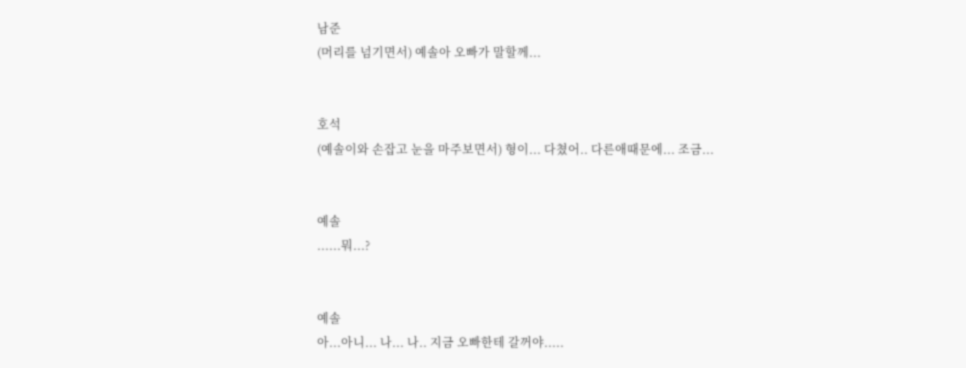남준
(머리를 넘기면서) 예솔아 오빠가 말할께...


호석
(예솔이와 손잡고 눈을 마주보면서) 형이... 다쳤어.. 다른애때문에... 조금...


예솔
......뭐...?


예솔
아...아니... 나... 나.. 지금 오빠한테 갈꺼야.....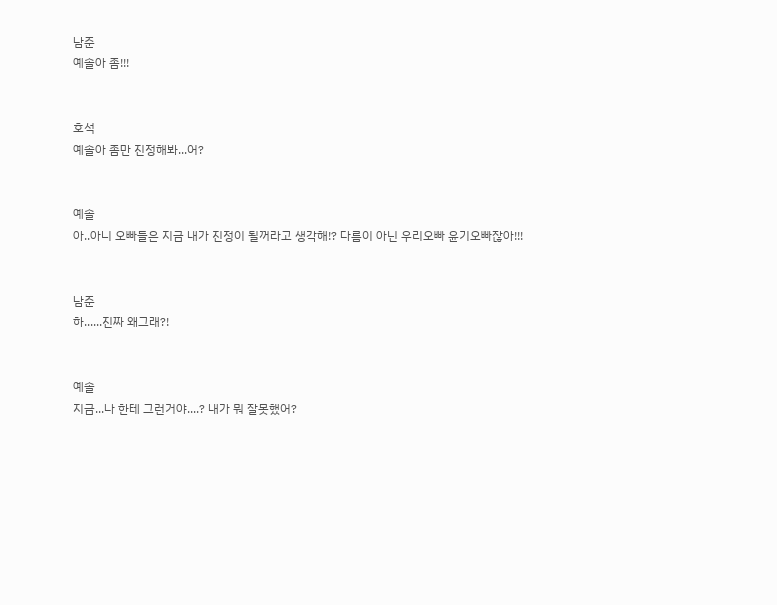남준
예솔아 좀!!!


호석
예솔아 좀만 진정해봐...어?


예솔
아..아니 오빠들은 지금 내가 진정이 될꺼라고 생각해!? 다름이 아닌 우리오빠 윤기오빠잖아!!!


남준
하......진짜 왜그래?!


예솔
지금...나 한테 그런거야....? 내가 뭐 잘못했어?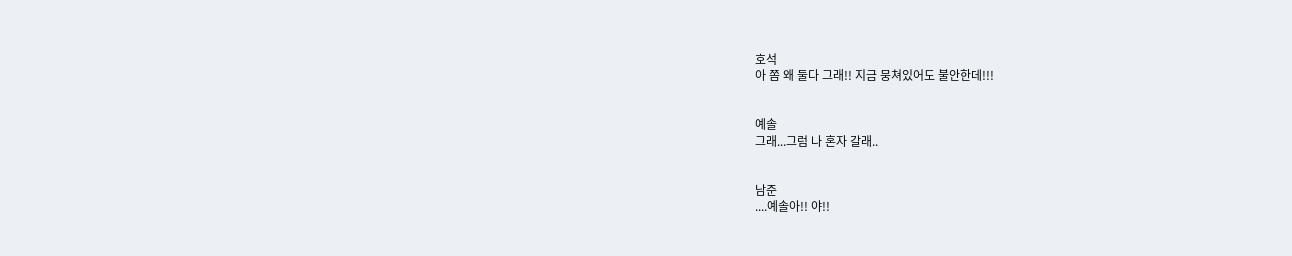호석
아 쫌 왜 둘다 그래!! 지금 뭉쳐있어도 불안한데!!!


예솔
그래...그럼 나 혼자 갈래..


남준
....예솔아!! 야!!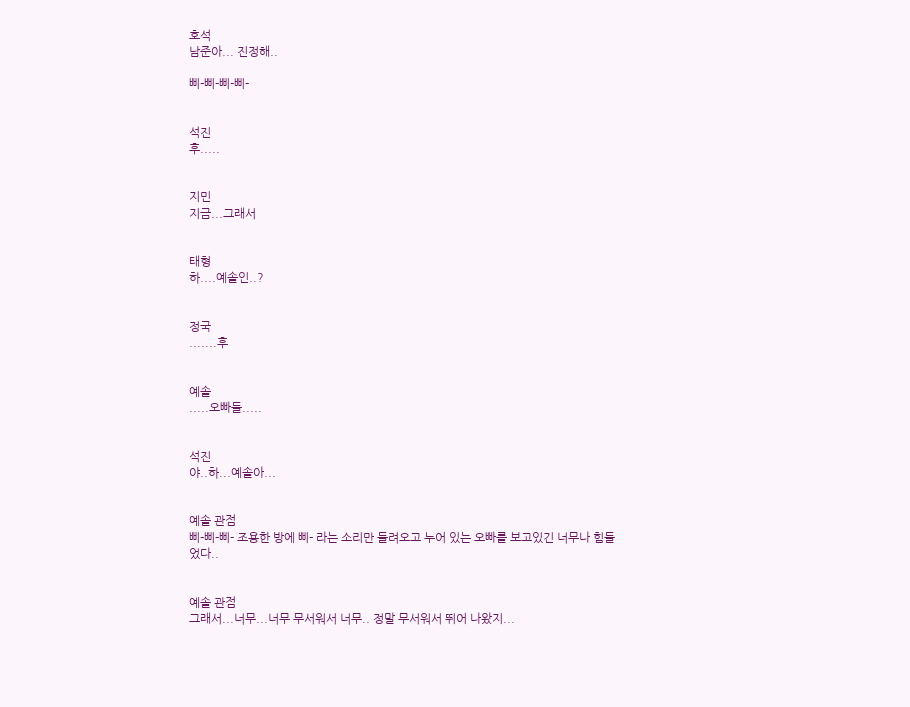호석
남준아... 진정해..

삐-삐-삐-삐-


석진
후.....


지민
지금...그래서


태형
하....예솔인..?


정국
.......후


예솔
.....오빠들.....


석진
야..하...예솔아...


예솔 관점
삐-삐-삐- 조용한 방에 삐- 라는 소리만 들려오고 누어 있는 오빠를 보고있긴 너무나 힘들었다..


예솔 관점
그래서...너무...너무 무서워서 너무.. 정말 무서워서 뛰어 나왔지...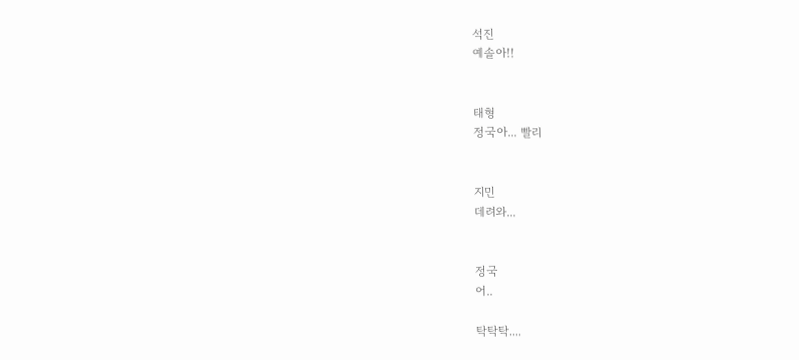석진
예솔아!!


태형
정국아... 빨리


지민
데려와...


정국
어..

탁탁탁....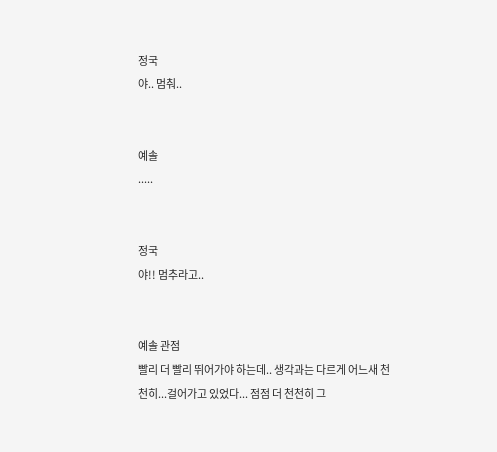정국
야.. 멈춰..


예솔
.....


정국
야!! 멈추라고..


예솔 관점
빨리 더 빨리 뛰어가야 하는데.. 생각과는 다르게 어느새 천천히...걸어가고 있었다... 점점 더 천천히 그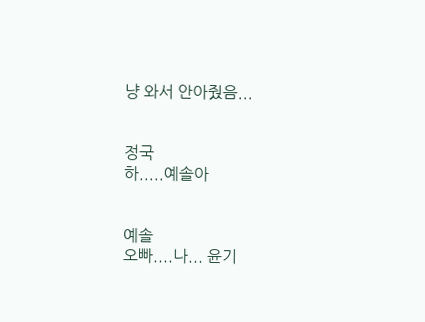냥 와서 안아줬음...


정국
하.....예솔아


예솔
오빠....나... 윤기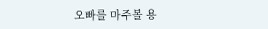오빠를 마주볼 용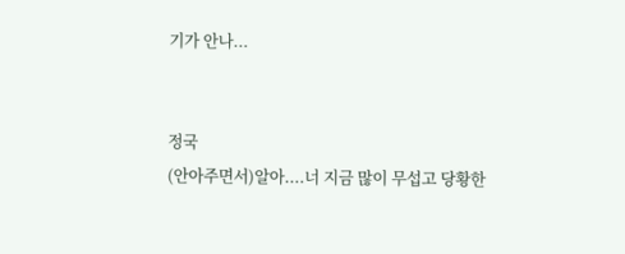기가 안나...


정국
(안아주면서)알아....너 지금 많이 무섭고 당황한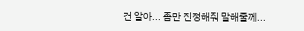건 알아... 좀만 진정해줘 말해줄께...